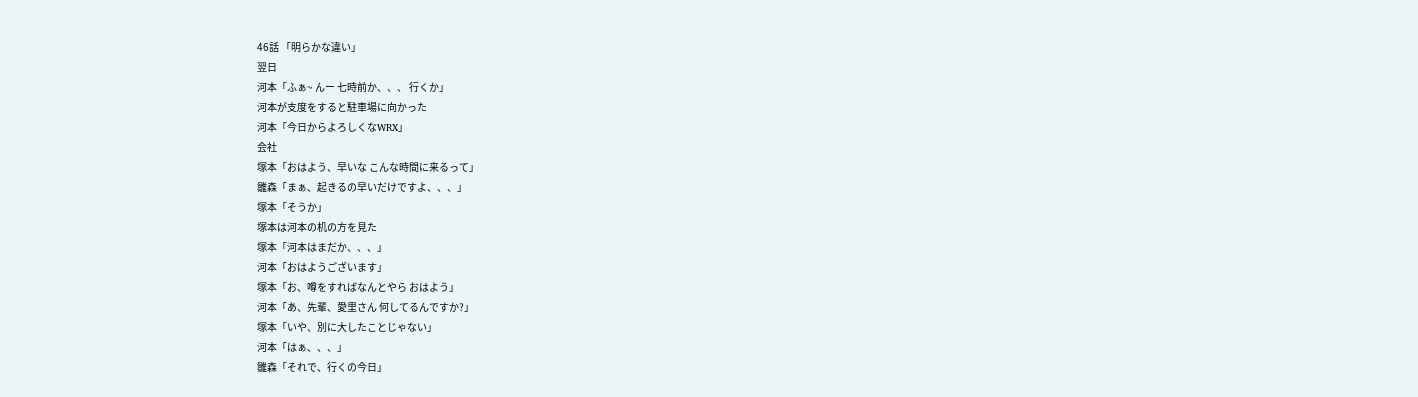46話 「明らかな違い」
翌日
河本「ふぁ~ んー 七時前か、、、 行くか」
河本が支度をすると駐車場に向かった
河本「今日からよろしくなWRX」
会社
塚本「おはよう、早いな こんな時間に来るって」
雛森「まぁ、起きるの早いだけですよ、、、」
塚本「そうか」
塚本は河本の机の方を見た
塚本「河本はまだか、、、」
河本「おはようございます」
塚本「お、噂をすればなんとやら おはよう」
河本「あ、先輩、愛里さん 何してるんですか?」
塚本「いや、別に大したことじゃない」
河本「はぁ、、、」
雛森「それで、行くの今日」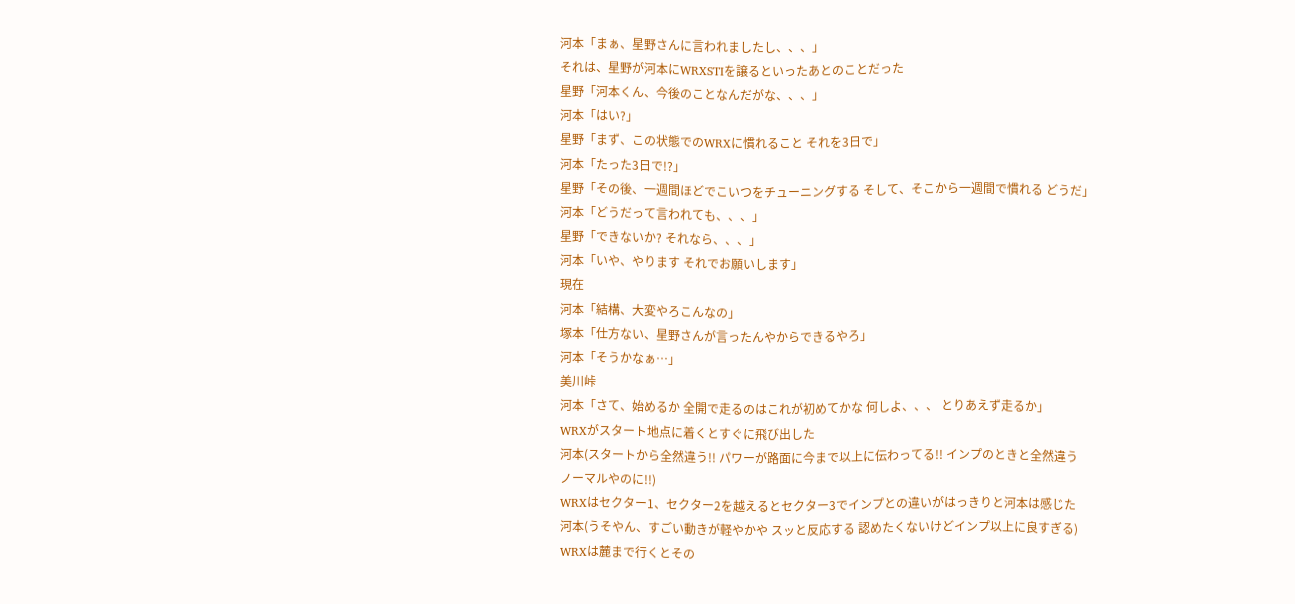河本「まぁ、星野さんに言われましたし、、、」
それは、星野が河本にWRXSTIを譲るといったあとのことだった
星野「河本くん、今後のことなんだがな、、、」
河本「はい?」
星野「まず、この状態でのWRXに慣れること それを3日で」
河本「たった3日で!?」
星野「その後、一週間ほどでこいつをチューニングする そして、そこから一週間で慣れる どうだ」
河本「どうだって言われても、、、」
星野「できないか? それなら、、、」
河本「いや、やります それでお願いします」
現在
河本「結構、大変やろこんなの」
塚本「仕方ない、星野さんが言ったんやからできるやろ」
河本「そうかなぁ…」
美川峠
河本「さて、始めるか 全開で走るのはこれが初めてかな 何しよ、、、 とりあえず走るか」
WRXがスタート地点に着くとすぐに飛び出した
河本(スタートから全然違う!! パワーが路面に今まで以上に伝わってる!! インプのときと全然違う
ノーマルやのに!!)
WRXはセクター1、セクター2を越えるとセクター3でインプとの違いがはっきりと河本は感じた
河本(うそやん、すごい動きが軽やかや スッと反応する 認めたくないけどインプ以上に良すぎる)
WRXは麓まで行くとその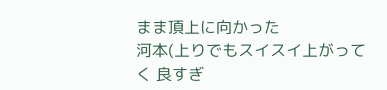まま頂上に向かった
河本(上りでもスイスイ上がってく 良すぎ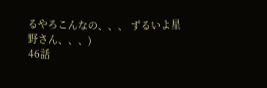るやろこんなの、、、 ずるいよ星野さん、、、)
46話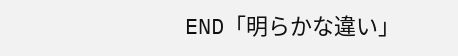END「明らかな違い」